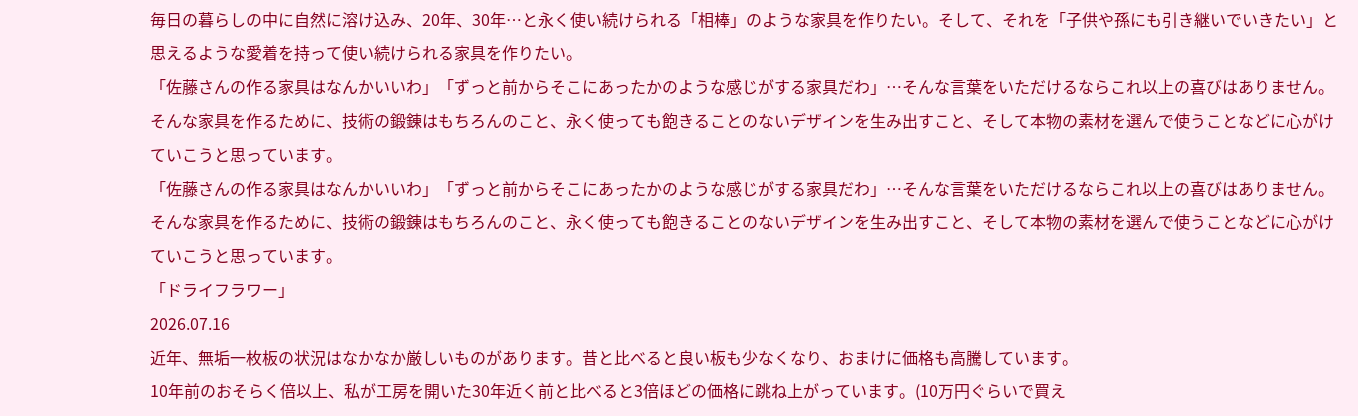毎日の暮らしの中に自然に溶け込み、20年、30年…と永く使い続けられる「相棒」のような家具を作りたい。そして、それを「子供や孫にも引き継いでいきたい」と思えるような愛着を持って使い続けられる家具を作りたい。
「佐藤さんの作る家具はなんかいいわ」「ずっと前からそこにあったかのような感じがする家具だわ」…そんな言葉をいただけるならこれ以上の喜びはありません。
そんな家具を作るために、技術の鍛錬はもちろんのこと、永く使っても飽きることのないデザインを生み出すこと、そして本物の素材を選んで使うことなどに心がけていこうと思っています。
「佐藤さんの作る家具はなんかいいわ」「ずっと前からそこにあったかのような感じがする家具だわ」…そんな言葉をいただけるならこれ以上の喜びはありません。
そんな家具を作るために、技術の鍛錬はもちろんのこと、永く使っても飽きることのないデザインを生み出すこと、そして本物の素材を選んで使うことなどに心がけていこうと思っています。
「ドライフラワー」
2026.07.16
近年、無垢一枚板の状況はなかなか厳しいものがあります。昔と比べると良い板も少なくなり、おまけに価格も高騰しています。
10年前のおそらく倍以上、私が工房を開いた30年近く前と比べると3倍ほどの価格に跳ね上がっています。(10万円ぐらいで買え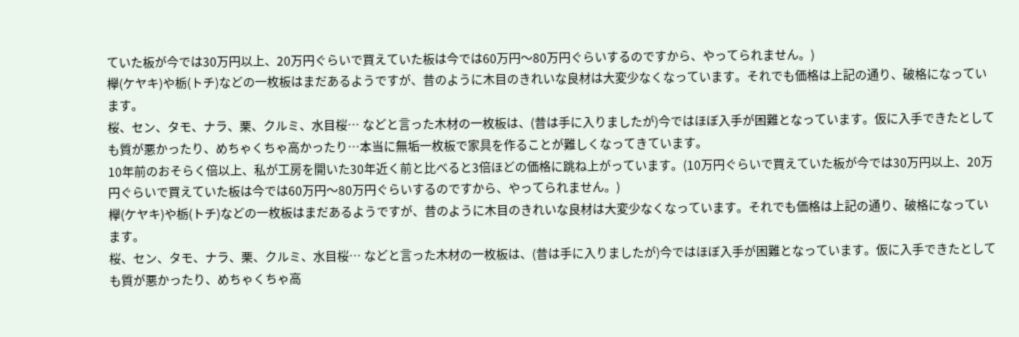ていた板が今では30万円以上、20万円ぐらいで買えていた板は今では60万円〜80万円ぐらいするのですから、やってられません。)
欅(ケヤキ)や栃(トチ)などの一枚板はまだあるようですが、昔のように木目のきれいな良材は大変少なくなっています。それでも価格は上記の通り、破格になっています。
桜、セン、タモ、ナラ、栗、クルミ、水目桜… などと言った木材の一枚板は、(昔は手に入りましたが)今ではほぼ入手が困難となっています。仮に入手できたとしても質が悪かったり、めちゃくちゃ高かったり…本当に無垢一枚板で家具を作ることが難しくなってきています。
10年前のおそらく倍以上、私が工房を開いた30年近く前と比べると3倍ほどの価格に跳ね上がっています。(10万円ぐらいで買えていた板が今では30万円以上、20万円ぐらいで買えていた板は今では60万円〜80万円ぐらいするのですから、やってられません。)
欅(ケヤキ)や栃(トチ)などの一枚板はまだあるようですが、昔のように木目のきれいな良材は大変少なくなっています。それでも価格は上記の通り、破格になっています。
桜、セン、タモ、ナラ、栗、クルミ、水目桜… などと言った木材の一枚板は、(昔は手に入りましたが)今ではほぼ入手が困難となっています。仮に入手できたとしても質が悪かったり、めちゃくちゃ高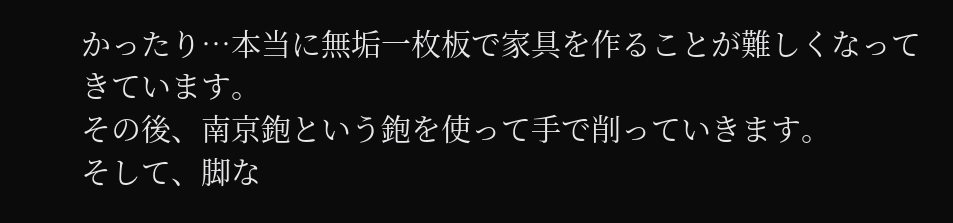かったり…本当に無垢一枚板で家具を作ることが難しくなってきています。
その後、南京鉋という鉋を使って手で削っていきます。
そして、脚な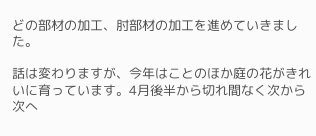どの部材の加工、肘部材の加工を進めていきました。

話は変わりますが、今年はことのほか庭の花がきれいに育っています。4月後半から切れ間なく次から次へ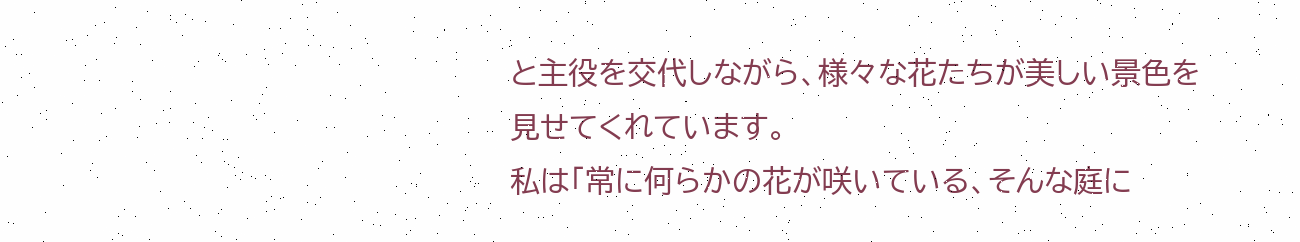と主役を交代しながら、様々な花たちが美しい景色を見せてくれています。
私は「常に何らかの花が咲いている、そんな庭に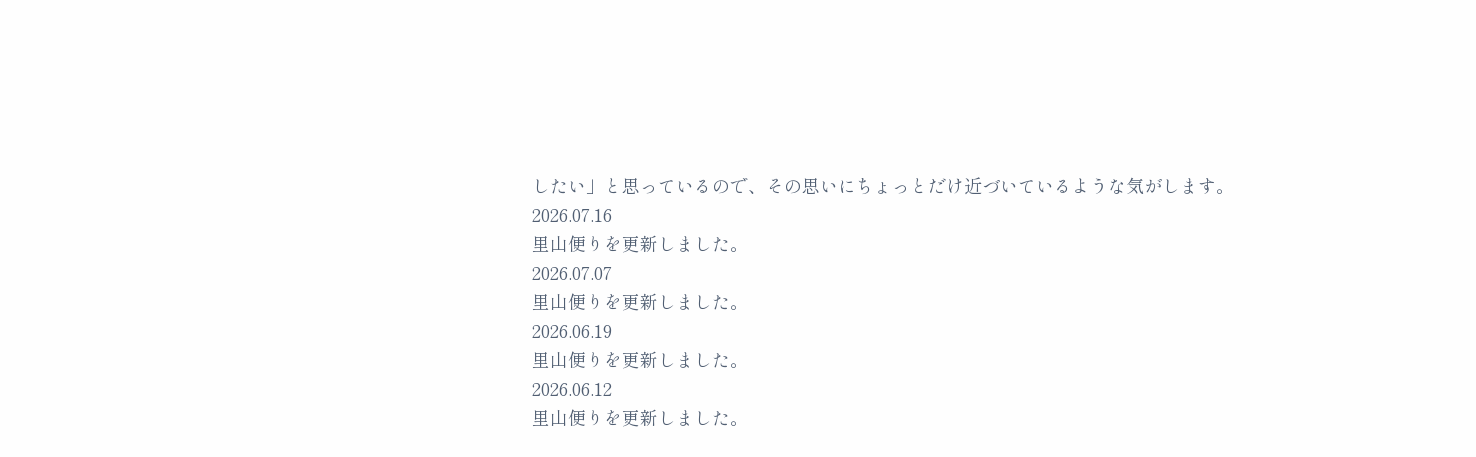したい」と思っているので、その思いにちょっとだけ近づいているような気がします。
2026.07.16
里山便りを更新しました。
2026.07.07
里山便りを更新しました。
2026.06.19
里山便りを更新しました。
2026.06.12
里山便りを更新しました。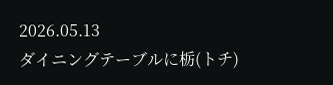2026.05.13
ダイニングテーブルに栃(トチ)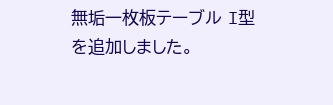無垢一枚板テーブル I型を追加しました。